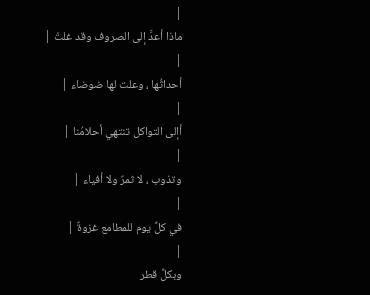|
ماذا أعدَّ إلى الصروف وقد غلتْ |
|
أحداثُها ، وعلت لها ضوضاء |
|
أإلى التواكل تنتهي أحلامُنا |
|
وتذوب ، لا ثمرٌ ولا أفياء |
|
في كلِّ يوم للمطامع غزوةٌ |
|
وبكلِّ قطر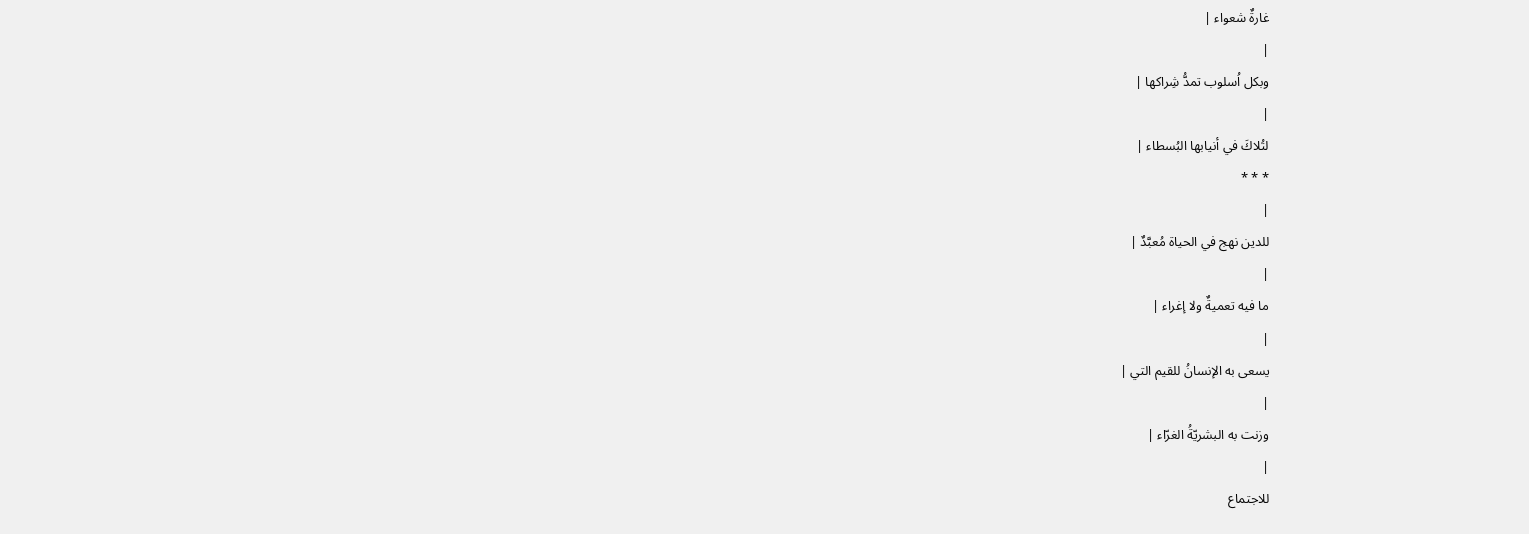غارةٌ شعواء |
|
وبكل اُسلوب تمدُّ شِراكها |
|
لتُلاكَ في أنيابها البُسطاء |
* * *
|
للدين نهج في الحياة مُعبَّدٌ |
|
ما فيه تعميةٌ ولا إغراء |
|
يسعى به الإنسانُ للقيم التي |
|
وزنت به البشريّةُ الغرّاء |
|
للاجتماع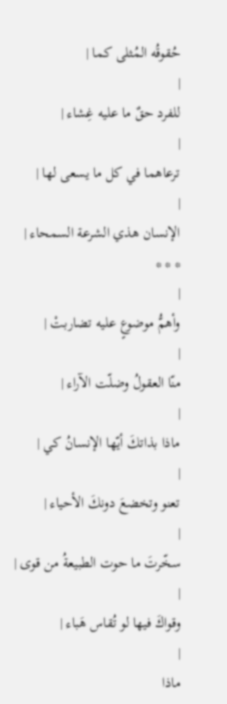حُقوقُه المُثلى كما |
|
للفرد حقٌ ما عليه غِشاء |
|
ترعاهما في كل ما يسعى لها |
|
الإنسان هذي الشرعة السمحاء |
* * *
|
وأهمُّ موضوعٍ عليه تضاربتْ |
|
منّا العقولُ وضلّت الآراء |
|
ماذا بذاتكَ أيّها الإنسانُ كي |
|
تعنو وتخضعَ دونكَ الأحياء |
|
سخّرتَ ما حوت الطبيعةُ من قوى |
|
وقواكَ فيها لو تُقاس هَباء |
|
ماذا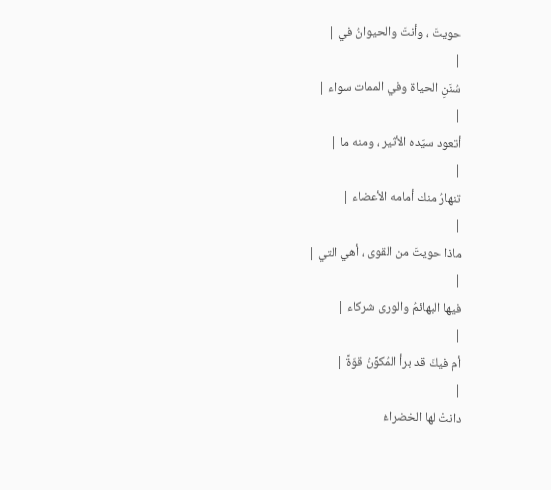حويتَ ، وأنتَ والحيوانُ في |
|
سُنَنِ الحياة وفي الممات سواء |
|
أتعود سيّده الأثير ، ومنه ما |
|
تنهارُ منك أمامه الأعضاء |
|
ماذا حويتَ من القوى ، أهي التي |
|
فيها البهائمُ والورى شركاء |
|
أم فيكَ قد برأ المُكوِّنُ قوّةً |
|
دانتْ لها الخضراءُ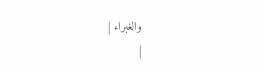والغبراء |
|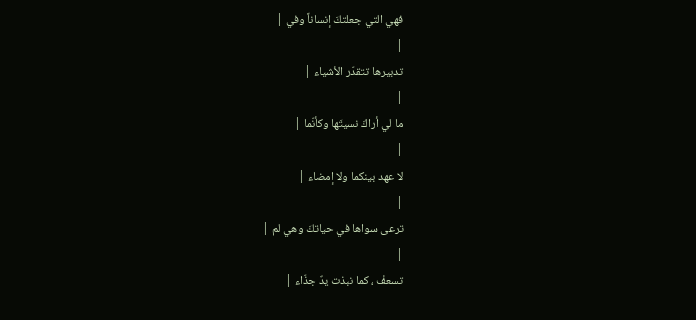فهي التي جعلتكَ إنساناً وفي |
|
تدبيرها تتقدّر الأشياء |
|
ما لي أراكَ نسيتَها وكأنّما |
|
لا عهد بينكما ولا إمضاء |
|
ترعى سواها في حياتكَ وهي لم |
|
تسعفْ ، كما نبذت يدٌ جذّاء |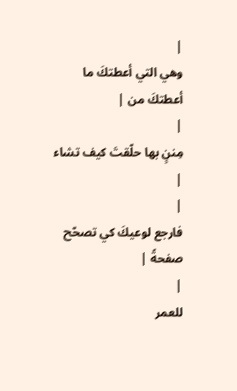|
وهي التي أعطتكَ ما أعطتكَ من |
|
مِننٍ بها حلّقتَ كيف تشاء |
|
فارجع لوعيكَ كي تصحّح صفحةً |
|
للعمر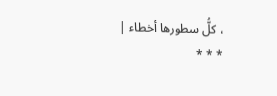، كلُّ سطورها أخطاء |
* * *